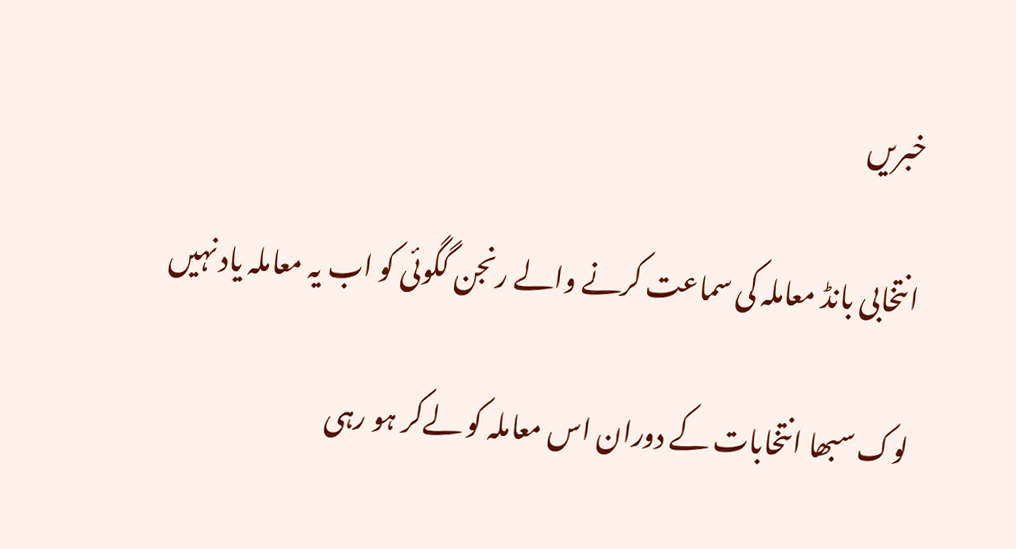خبریں

انتخابی بانڈ معاملہ کی سماعت کرنے والے رنجن گگوئی کو اب یہ معاملہ یاد نہیں

لوک سبھا انتخابات کے دوران اس معاملہ کو لےکر ہو رہی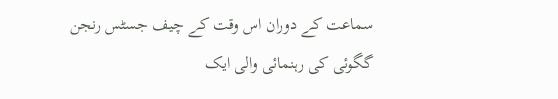سماعت کے دوران اس وقت کے چیف جسٹس رنجن گگوئی کی رہنمائی والی ایک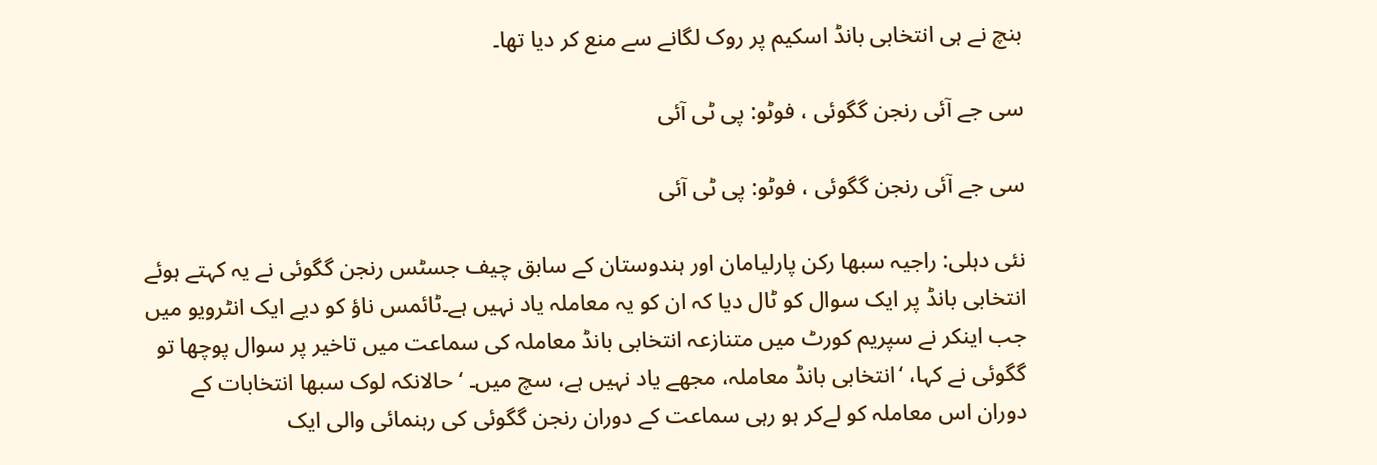بنچ نے ہی انتخابی بانڈ اسکیم پر روک لگانے سے منع کر دیا تھا۔

سی جے آئی رنجن گگوئی ، فوٹو: پی ٹی آئی

سی جے آئی رنجن گگوئی ، فوٹو: پی ٹی آئی

نئی دہلی: راجیہ سبھا رکن پارلیامان اور ہندوستان کے سابق چیف جسٹس رنجن گگوئی نے یہ کہتے ہوئے انتخابی بانڈ پر ایک سوال کو ٹال دیا کہ ان کو یہ معاملہ یاد نہیں ہے۔ٹائمس ناؤ کو دیے ایک انٹرویو میں جب اینکر نے سپریم کورٹ میں متنازعہ انتخابی بانڈ معاملہ کی سماعت میں تاخیر پر سوال پوچھا تو گگوئی نے کہا، ‘انتخابی بانڈ معاملہ، مجھے یاد نہیں ہے، سچ میں۔ ‘ حالانکہ لوک سبھا انتخابات کے دوران اس معاملہ کو لےکر ہو رہی سماعت کے دوران رنجن گگوئی کی رہنمائی والی ایک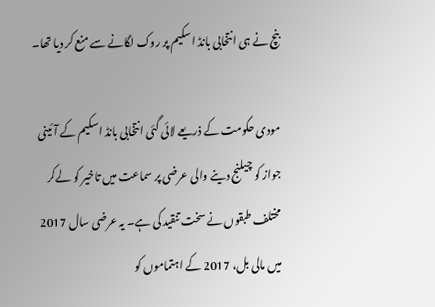بنچ نے ہی انتخابی بانڈ اسکیم پر روک لگانے سے منع کر دیا تھا۔

مودی حکومت کے ذریعے لائی گئی انتخابی بانڈ اسکیم کے آئینی جواز کو چیلنج دینے والی عرضی پر سماعت میں تاخیر کو لےکر مختلف طبقوں نے سخت تنقید کی ہے۔ یہ عرضی سال 2017 میں مالی بل، 2017 کے اہتماموں کو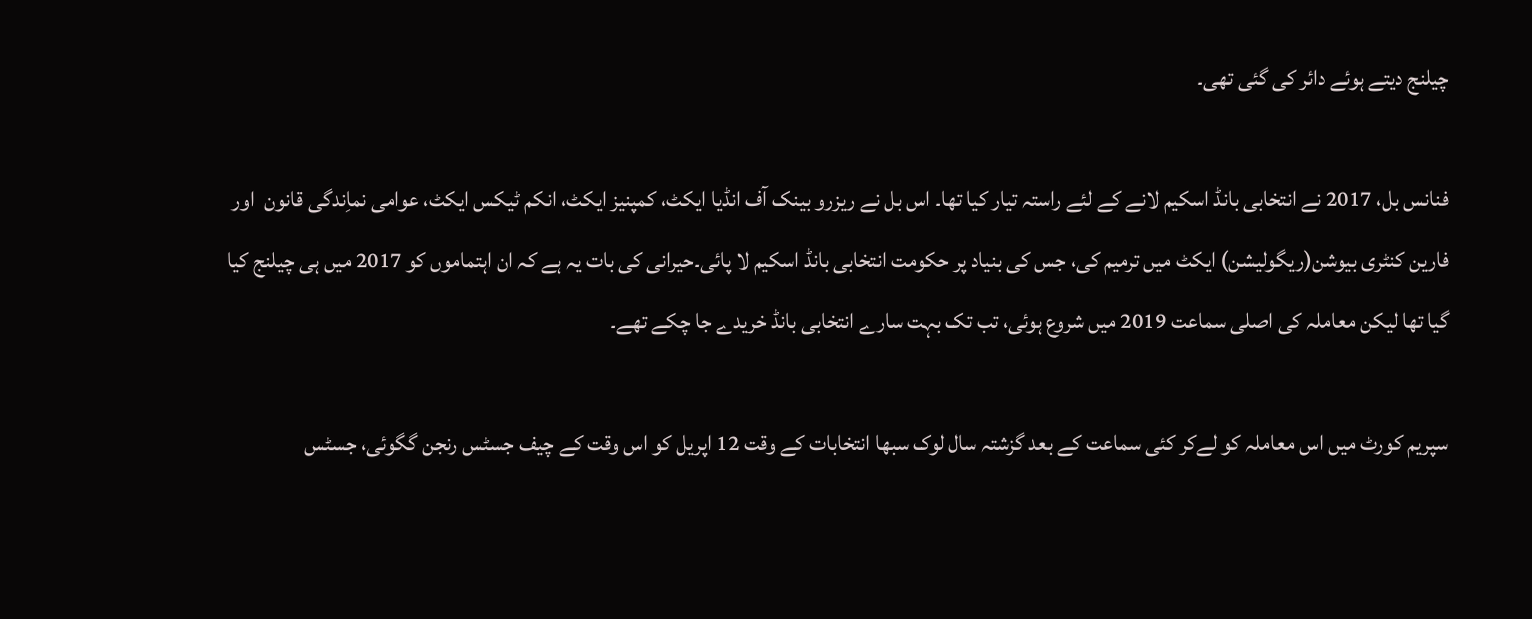چیلنج دیتے ہوئے دائر کی گئی تھی۔

فنانس بل، 2017 نے انتخابی بانڈ اسکیم لانے کے لئے راستہ تیار کیا تھا۔ اس بل نے ریزرو بینک آف انڈیا ایکٹ، کمپنیز ایکٹ، انکم ٹیکس ایکٹ، عوامی نماِندگی قانون  اور فارین کنٹری بیوشن(ریگولیشن) ایکٹ میں ترمیم کی، جس کی بنیاد پر حکومت انتخابی بانڈ اسکیم لا پائی۔حیرانی کی بات یہ ہے کہ ان اہتماموں کو 2017 میں ہی چیلنج کیا گیا تھا لیکن معاملہ کی اصلی سماعت 2019 میں شروع ہوئی، تب تک بہت سارے انتخابی بانڈ خریدے جا چکے تھے۔

سپریم کورٹ میں اس معاملہ کو لےکر کئی سماعت کے بعد گزشتہ سال لوک سبھا انتخابات کے وقت 12 اپریل کو اس وقت کے چیف جسٹس رنجن گگوئی، جسٹس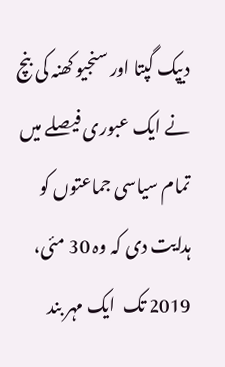دیپک گپتا اور سنجیو کھنہ کی بنچ نے ایک عبوری فیصلے میں تمام سیاسی جماعتوں کو ہدایت دی کہ وہ 30 مئی، 2019 تک  ایک مہر بند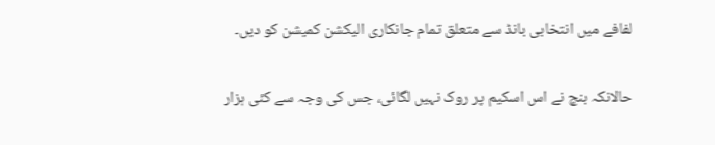لفافے میں انتخابی بانڈ سے متعلق تمام جانکاری الیکشن کمیشن کو دیں۔

حالانکہ بنچ نے اس اسکیم پر روک نہیں لگائی، جس کی وجہ سے کئی ہزار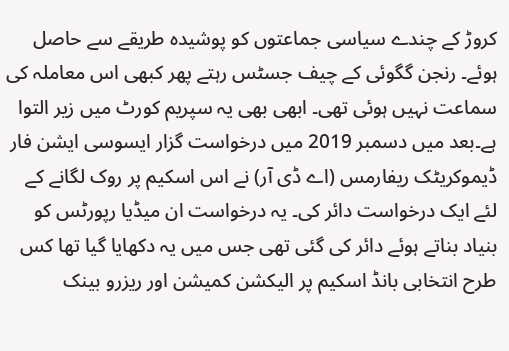کروڑ کے چندے سیاسی جماعتوں کو پوشیدہ طریقے سے حاصل ہوئے۔ رنجن گگوئی کے چیف جسٹس رہتے پھر کبھی اس معاملہ کی سماعت نہیں ہوئی تھی۔ ابھی بھی یہ سپریم کورٹ میں زیر التوا ہے۔بعد میں دسمبر 2019 میں درخواست گزار ایسوسی ایشن فار ڈیموکریٹک ریفارمس (اے ڈی آر) نے اس اسکیم پر روک لگانے کے لئے ایک درخواست دائر کی۔ یہ درخواست ان میڈیا رپورٹس کو بنیاد بناتے ہوئے دائر کی گئی تھی جس میں یہ دکھایا گیا تھا کس طرح انتخابی بانڈ اسکیم پر الیکشن کمیشن اور ریزرو بینک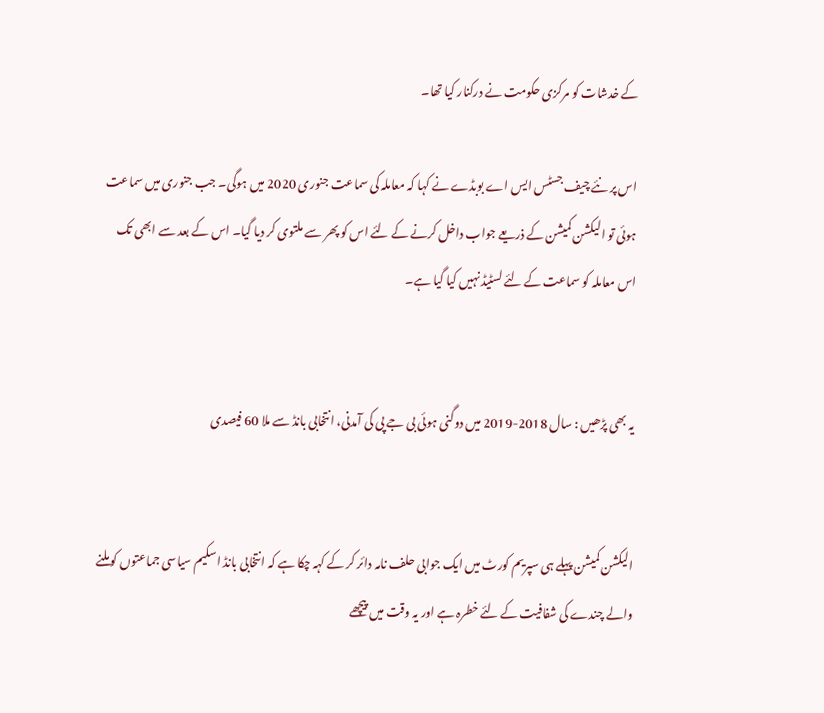کے خدشات کو مرکزی حکومت نے درکنار کیا تھا۔

اس پر نئے چیف جسٹس ایس اے بوبڈے نے کہا کہ معاملہ کی سماعت جنوری 2020 میں ہوگی۔ جب جنوری میں سماعت ہوئی تو الیکشن کمیشن کے ذریعے جواب داخل کرنے کے لئے اس کو پھر سے ملتوی کر دیا گیا۔ اس کے بعد سے ابھی تک اس معاملہ کو سماعت کے لئے لسٹیڈ نہیں کیا گیا ہے۔


یہ بھی پڑھیں : سال 2018-2019 میں دوگنی ہوئی بی جے پی کی آمدنی، انتخابی بانڈ سے ملا 60 فیصدی


الیکشن کمیشن پہلے ہی سپریم کورٹ میں ایک جوابی حلف نامہ دائر کر کے کہہ چکا ہے کہ انتخابی بانڈ اسکیم سیاسی جماعتوں کو ملنے والے چندے کی شفافیت کے لئے خطرہ ہے اور یہ وقت میں پیچھے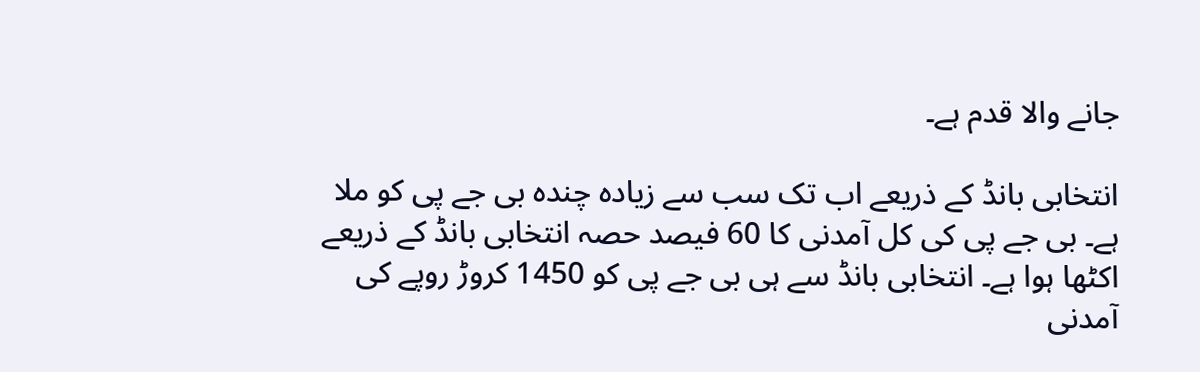جانے والا قدم ہے۔

انتخابی بانڈ کے ذریعے اب تک سب سے زیادہ چندہ بی جے پی کو ملا ہے۔ بی جے پی کی کل آمدنی کا 60 فیصد حصہ انتخابی بانڈ کے ذریعے اکٹھا ہوا ہے۔ انتخابی بانڈ سے ہی بی جے پی کو 1450 کروڑ روپے کی آمدنی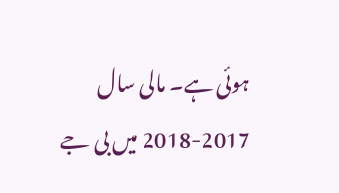ہوئی ہے۔ مالی سال 2017-2018 میں بی جے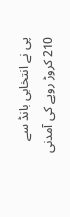پی نے انتخابی بانڈ سے 210 کروڑ روپے کی آمدنی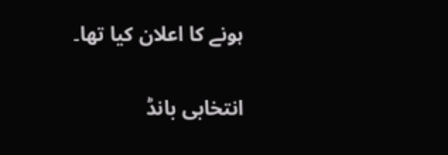ہونے کا اعلان کیا تھا۔

انتخابی بانڈ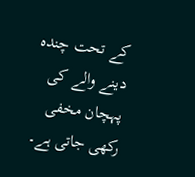کے تحت چندہ دینے والے کی پہچان مخفی رکھی جاتی ہے۔